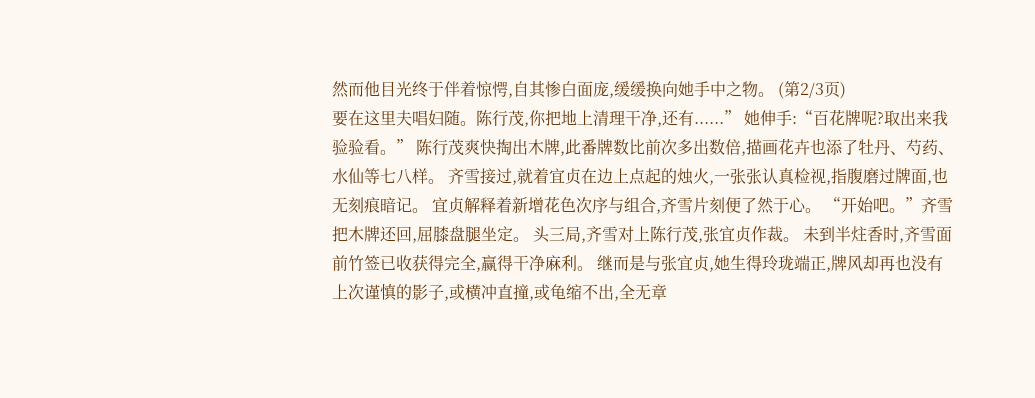然而他目光终于伴着惊愕,自其惨白面庞,缓缓换向她手中之物。 (第2/3页)
要在这里夫唱妇随。陈行茂,你把地上清理干净,还有......” 她伸手:“百花牌呢?取出来我验验看。” 陈行茂爽快掏出木牌,此番牌数比前次多出数倍,描画花卉也添了牡丹、芍药、水仙等七八样。 齐雪接过,就着宜贞在边上点起的烛火,一张张认真检视,指腹磨过牌面,也无刻痕暗记。 宜贞解释着新增花色次序与组合,齐雪片刻便了然于心。 “开始吧。”齐雪把木牌还回,屈膝盘腿坐定。 头三局,齐雪对上陈行茂,张宜贞作裁。 未到半炷香时,齐雪面前竹签已收获得完全,赢得干净麻利。 继而是与张宜贞,她生得玲珑端正,牌风却再也没有上次谨慎的影子,或横冲直撞,或龟缩不出,全无章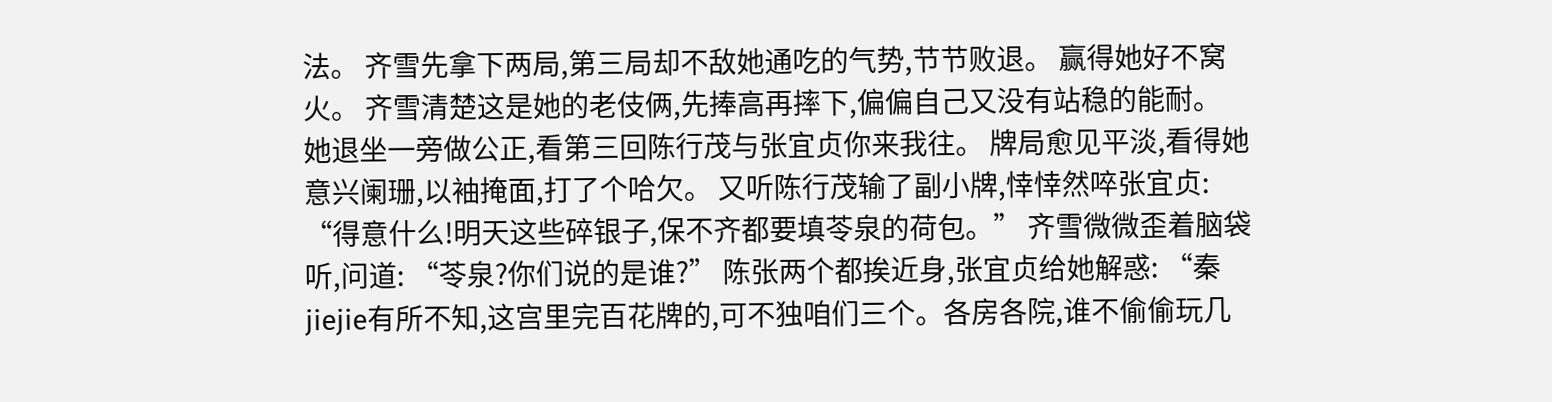法。 齐雪先拿下两局,第三局却不敌她通吃的气势,节节败退。 赢得她好不窝火。 齐雪清楚这是她的老伎俩,先捧高再摔下,偏偏自己又没有站稳的能耐。 她退坐一旁做公正,看第三回陈行茂与张宜贞你来我往。 牌局愈见平淡,看得她意兴阑珊,以袖掩面,打了个哈欠。 又听陈行茂输了副小牌,悻悻然啐张宜贞: “得意什么!明天这些碎银子,保不齐都要填苓泉的荷包。” 齐雪微微歪着脑袋听,问道: “苓泉?你们说的是谁?” 陈张两个都挨近身,张宜贞给她解惑: “秦jiejie有所不知,这宫里完百花牌的,可不独咱们三个。各房各院,谁不偷偷玩几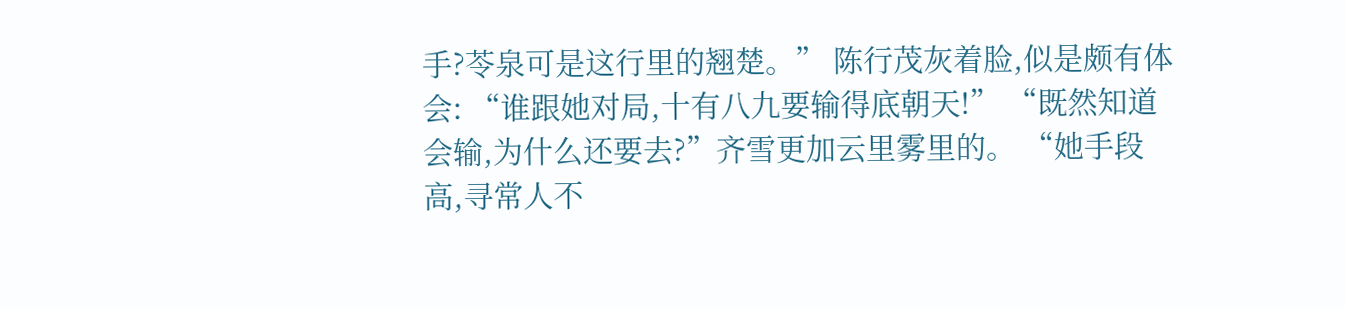手?苓泉可是这行里的翘楚。” 陈行茂灰着脸,似是颇有体会: “谁跟她对局,十有八九要输得底朝天!” “既然知道会输,为什么还要去?”齐雪更加云里雾里的。 “她手段高,寻常人不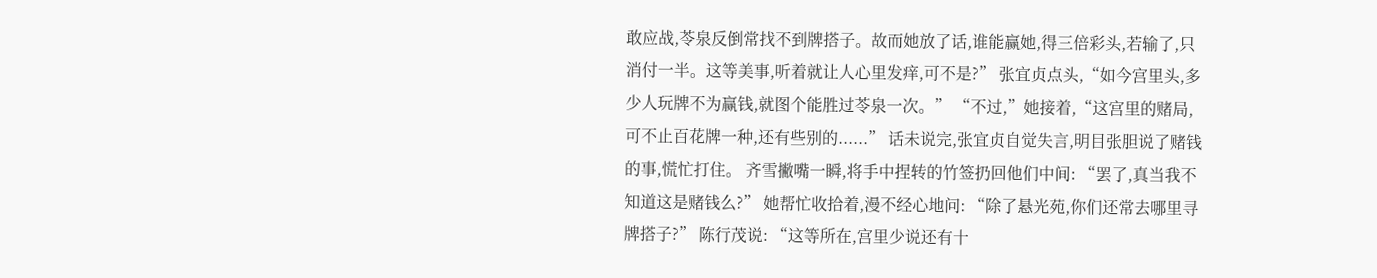敢应战,苓泉反倒常找不到牌搭子。故而她放了话,谁能赢她,得三倍彩头,若输了,只消付一半。这等美事,听着就让人心里发痒,可不是?” 张宜贞点头,“如今宫里头,多少人玩牌不为赢钱,就图个能胜过苓泉一次。” “不过,”她接着,“这宫里的赌局,可不止百花牌一种,还有些别的......” 话未说完,张宜贞自觉失言,明目张胆说了赌钱的事,慌忙打住。 齐雪撇嘴一瞬,将手中捏转的竹签扔回他们中间: “罢了,真当我不知道这是赌钱么?” 她帮忙收拾着,漫不经心地问: “除了悬光苑,你们还常去哪里寻牌搭子?” 陈行茂说: “这等所在,宫里少说还有十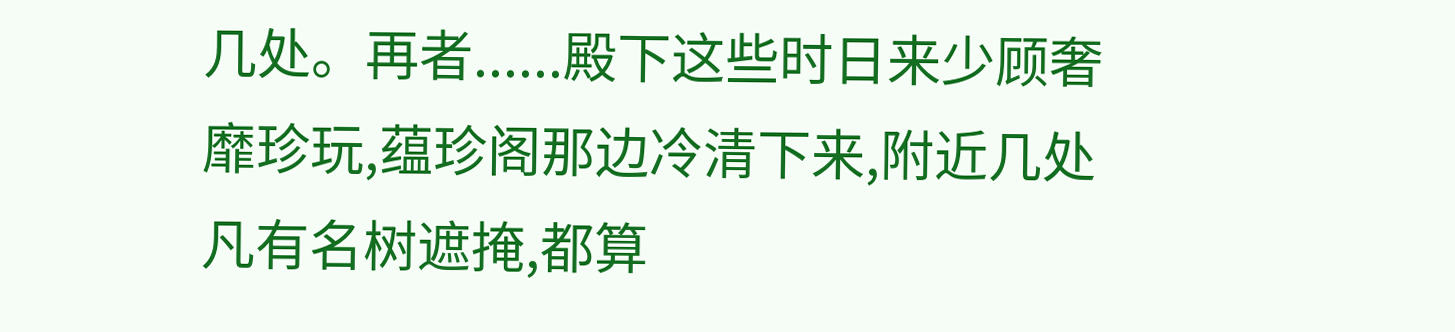几处。再者......殿下这些时日来少顾奢靡珍玩,蕴珍阁那边冷清下来,附近几处凡有名树遮掩,都算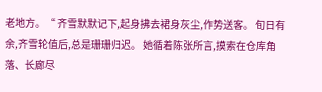老地方。“ 齐雪默默记下,起身拂去裙身灰尘,作势送客。 旬日有余,齐雪轮值后,总是珊珊归迟。 她循着陈张所言,摸索在仓库角落、长廊尽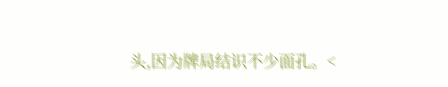头,因为牌局结识不少面孔。<